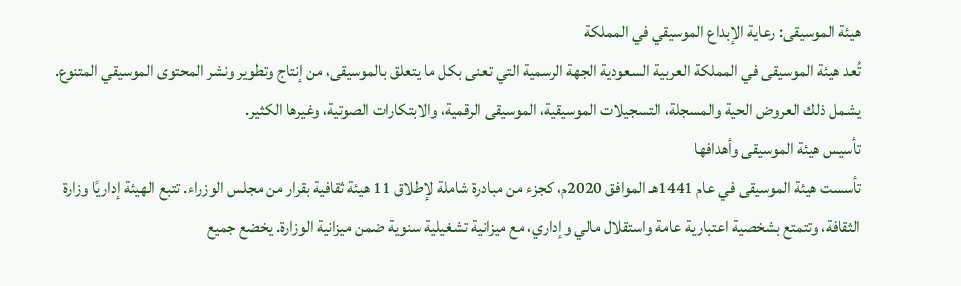هيئة الموسيقى: رعاية الإبداع الموسيقي في المملكة
تُعد هيئة الموسيقى في المملكة العربية السعودية الجهة الرسمية التي تعنى بكل ما يتعلق بالموسيقى، من إنتاج وتطوير ونشر المحتوى الموسيقي المتنوع. يشمل ذلك العروض الحية والمسجلة، التسجيلات الموسيقية، الموسيقى الرقمية، والابتكارات الصوتية، وغيرها الكثير.
تأسيس هيئة الموسيقى وأهدافها
تأسست هيئة الموسيقى في عام 1441هـ الموافق 2020م، كجزء من مبادرة شاملة لإطلاق 11 هيئة ثقافية بقرار من مجلس الوزراء. تتبع الهيئة إداريًا وزارة الثقافة، وتتمتع بشخصية اعتبارية عامة واستقلال مالي وإداري، مع ميزانية تشغيلية سنوية ضمن ميزانية الوزارة. يخضع جميع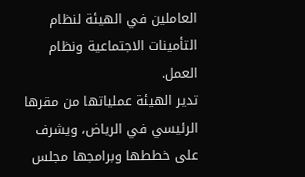العاملين في الهيئة لنظام التأمينات الاجتماعية ونظام العمل.
تدير الهيئة عملياتها من مقرها الرئيسي في الرياض، ويشرف على خططها وبرامجها مجلس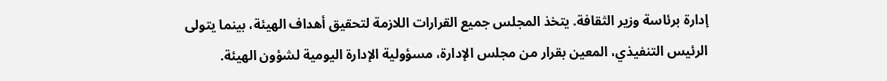إدارة برئاسة وزير الثقافة. يتخذ المجلس جميع القرارات اللازمة لتحقيق أهداف الهيئة، بينما يتولى الرئيس التنفيذي، المعين بقرار من مجلس الإدارة، مسؤولية الإدارة اليومية لشؤون الهيئة.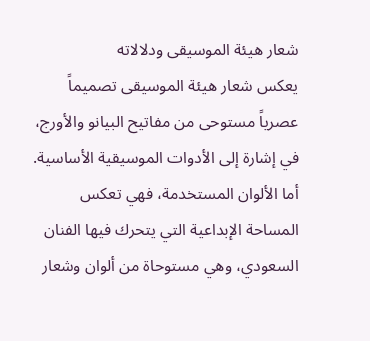شعار هيئة الموسيقى ودلالاته
يعكس شعار هيئة الموسيقى تصميماً عصرياً مستوحى من مفاتيح البيانو والأورج، في إشارة إلى الأدوات الموسيقية الأساسية. أما الألوان المستخدمة، فهي تعكس المساحة الإبداعية التي يتحرك فيها الفنان السعودي، وهي مستوحاة من ألوان وشعار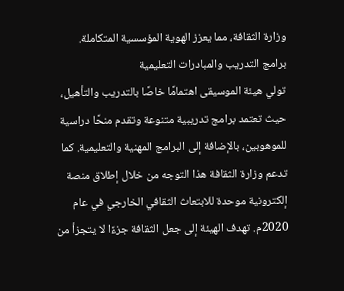وزارة الثقافة، مما يعزز الهوية المؤسسية المتكاملة.
برامج التدريب والمبادرات التعليمية
تولي هيئة الموسيقى اهتمامًا خاصًا بالتدريب والتأهيل، حيث تعتمد برامج تدريبية متنوعة وتقدم منحًا دراسية للموهوبين، بالإضافة إلى البرامج المهنية والتعليمية. كما تدعم وزارة الثقافة هذا التوجه من خلال إطلاق منصة إلكترونية موحدة للابتعاث الثقافي الخارجي في عام 2020م. تهدف الهيئة إلى جعل الثقافة جزءًا لا يتجزأ من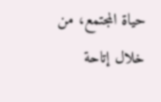حياة المجتمع، من خلال إتاحة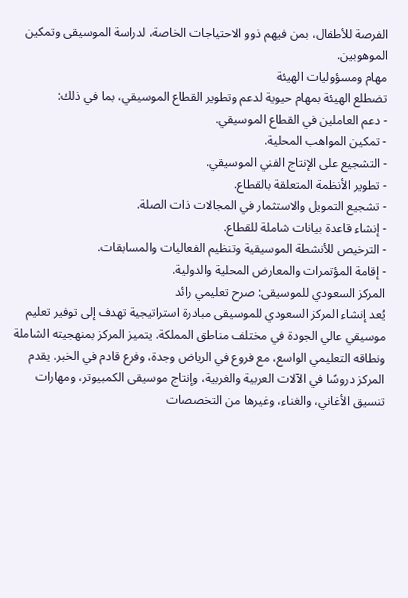الفرصة للأطفال، بمن فيهم ذوو الاحتياجات الخاصة، لدراسة الموسيقى وتمكين الموهوبين.
مهام ومسؤوليات الهيئة
تضطلع الهيئة بمهام حيوية لدعم وتطوير القطاع الموسيقي، بما في ذلك:
- دعم العاملين في القطاع الموسيقي.
- تمكين المواهب المحلية.
- التشجيع على الإنتاج الفني الموسيقي.
- تطوير الأنظمة المتعلقة بالقطاع.
- تشجيع التمويل والاستثمار في المجالات ذات الصلة.
- إنشاء قاعدة بيانات شاملة للقطاع.
- الترخيص للأنشطة الموسيقية وتنظيم الفعاليات والمسابقات.
- إقامة المؤتمرات والمعارض المحلية والدولية.
المركز السعودي للموسيقى: صرح تعليمي رائد
يُعد إنشاء المركز السعودي للموسيقى مبادرة استراتيجية تهدف إلى توفير تعليم موسيقي عالي الجودة في مختلف مناطق المملكة. يتميز المركز بمنهجيته الشاملة ونطاقه التعليمي الواسع، مع فروع في الرياض وجدة، وفرع قادم في الخبر. يقدم المركز دروسًا في الآلات العربية والغربية، وإنتاج موسيقى الكمبيوتر، ومهارات تنسيق الأغاني، والغناء، وغيرها من التخصصات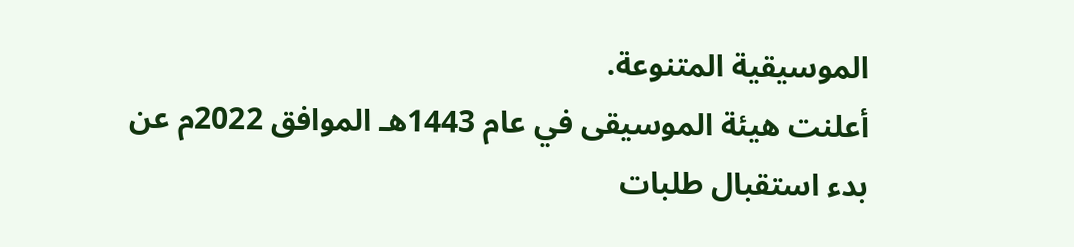الموسيقية المتنوعة.
أعلنت هيئة الموسيقى في عام 1443هـ الموافق 2022م عن بدء استقبال طلبات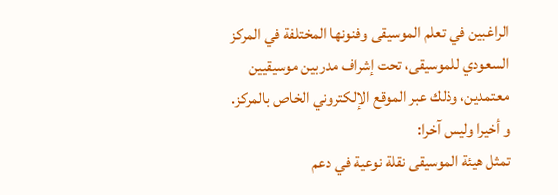الراغبين في تعلم الموسيقى وفنونها المختلفة في المركز السعودي للموسيقى، تحت إشراف مدربين موسيقيين معتمدين، وذلك عبر الموقع الإلكتروني الخاص بالمركز.
و أخيرا وليس آخرا:
تمثل هيئة الموسيقى نقلة نوعية في دعم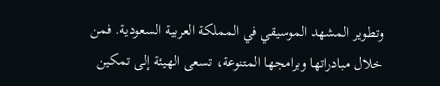وتطوير المشهد الموسيقي في المملكة العربية السعودية. فمن خلال مبادراتها وبرامجها المتنوعة، تسعى الهيئة إلى تمكين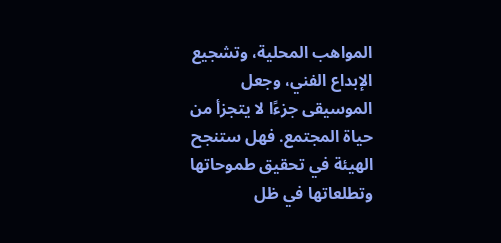المواهب المحلية، وتشجيع الإبداع الفني، وجعل الموسيقى جزءًا لا يتجزأ من حياة المجتمع. فهل ستنجح الهيئة في تحقيق طموحاتها وتطلعاتها في ظل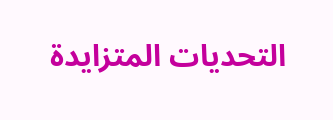التحديات المتزايدة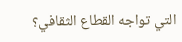التي تواجه القطاع الثقافي؟